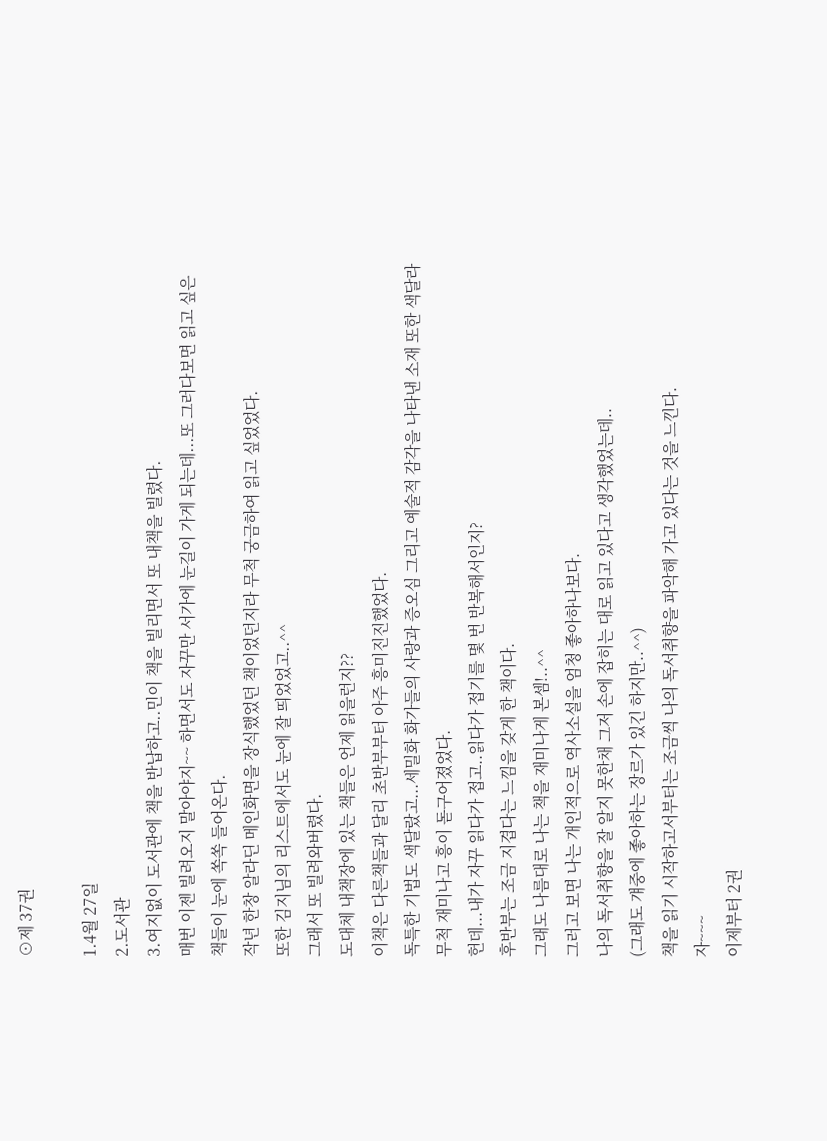⊙제 37권

1.4월 27일
2.도서관
3.여지없이 도서관에 책을 반납하고..민이 책을 빌리면서 또 내책을 빌렸다.
매번 이젠 빌려오지 말아야지~~ 하면서도 자꾸만 서가에 눈길이 가게 되는데...또 그러다보면 읽고 싶은 책들이 눈에 쏙쏙 들어온다.
작년 한창 알라딘 메인화면을 장식했었던 책이었던지라 무척 궁금하여 읽고 싶었었다.
또한 김지님의 리스트에서도 눈에 잘 띄었었고..^^
그래서 또 빌려와버렸다.
도대체 내책장에 있는 책들은 언제 읽을런지??
이책은 다른책들과 달리 초반부부터 아주 흥미진진했었다.
독특한 기법도 색달랐고...세밀화 화가들의 사랑과 증오심 그리고 예술적 감각을 나타낸 소재 또한 색달라 무척 재미나고 흥이 돋구어졌었다.
헌데...내가 자꾸 읽다가 접고..읽다가 접기를 몇 번 반복해서인지?
후반부는 조금 지겹다는 느낌을 갖게 한 책이다.
그래도 나름대로 나는 책을 재미나게 본셈!..^^
그러고 보면 나는 개인적으로 역사소설을 엄청 좋아하나보다.
나의 독서취향을 잘 알지 못한채 그저 손에 잡히는 대로 읽고 있다고 생각했었는데..
(그래도 걔중에 좋아하는 장르가 있긴 하지만..^^)
책을 읽기 시작하고서부터는 조금씩 나의 독서취향을 파악해 가고 있다는 것을 느낀다.
자~~~
이제부터 2권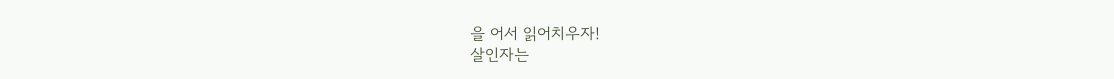을 어서 읽어치우자!
살인자는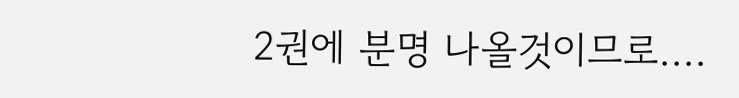2권에 분명 나올것이므로....